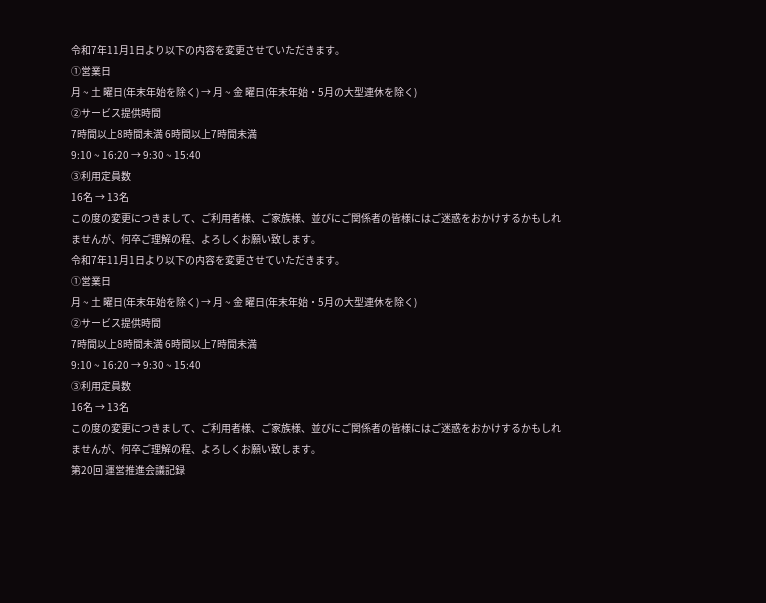令和7年11月1日より以下の内容を変更させていただきます。
①営業日
月 ~ 土 曜日(年末年始を除く) → 月 ~ 金 曜日(年末年始・5月の大型連休を除く)
②サービス提供時間
7時間以上8時間未満 6時間以上7時間未満
9:10 ~ 16:20 → 9:30 ~ 15:40
③利用定員数
16名 → 13名
この度の変更につきまして、ご利用者様、ご家族様、並びにご関係者の皆様にはご迷惑をおかけするかもしれませんが、何卒ご理解の程、よろしくお願い致します。
令和7年11月1日より以下の内容を変更させていただきます。
①営業日
月 ~ 土 曜日(年末年始を除く) → 月 ~ 金 曜日(年末年始・5月の大型連休を除く)
②サービス提供時間
7時間以上8時間未満 6時間以上7時間未満
9:10 ~ 16:20 → 9:30 ~ 15:40
③利用定員数
16名 → 13名
この度の変更につきまして、ご利用者様、ご家族様、並びにご関係者の皆様にはご迷惑をおかけするかもしれませんが、何卒ご理解の程、よろしくお願い致します。
第20回 運営推進会議記録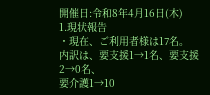開催日:令和8年4月16日(木)
1.現状報告
・現在、ご利用者様は17名。
内訳は、要支援1→1名、要支援2→0名、
要介護1→10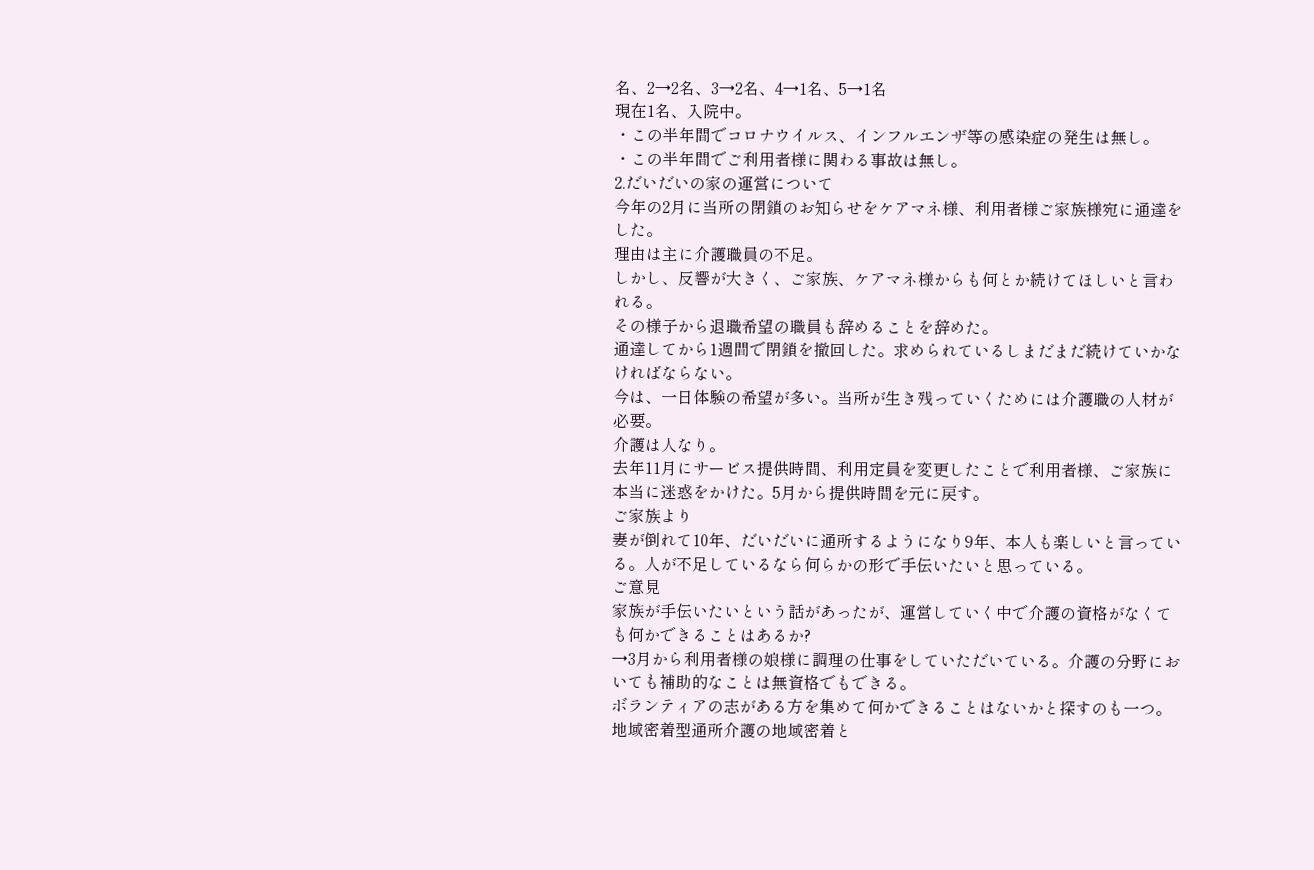名、2→2名、3→2名、4→1名、5→1名
現在1名、入院中。
・この半年間でコロナウイルス、インフルエンザ等の感染症の発生は無し。
・この半年間でご利用者様に関わる事故は無し。
2.だいだいの家の運営について
今年の2月に当所の閉鎖のお知らせをケアマネ様、利用者様ご家族様宛に通達をした。
理由は主に介護職員の不足。
しかし、反響が大きく、ご家族、ケアマネ様からも何とか続けてほしいと言われる。
その様子から退職希望の職員も辞めることを辞めた。
通達してから1週間で閉鎖を撤回した。求められているしまだまだ続けていかなければならない。
今は、一日体験の希望が多い。当所が生き残っていくためには介護職の人材が必要。
介護は人なり。
去年11月にサービス提供時間、利用定員を変更したことで利用者様、ご家族に本当に迷惑をかけた。5月から提供時間を元に戻す。
ご家族より
妻が倒れて10年、だいだいに通所するようになり9年、本人も楽しいと言っている。人が不足しているなら何らかの形で手伝いたいと思っている。
ご意見
家族が手伝いたいという話があったが、運営していく中で介護の資格がなくても何かできることはあるか?
→3月から利用者様の娘様に調理の仕事をしていただいている。介護の分野においても補助的なことは無資格でもできる。
ボランティアの志がある方を集めて何かできることはないかと探すのも一つ。
地域密着型通所介護の地域密着と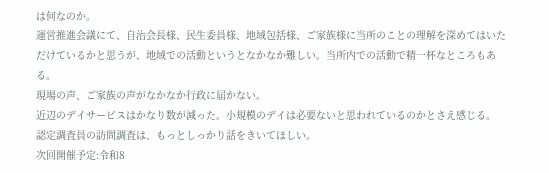は何なのか。
運営推進会議にて、自治会長様、民生委員様、地域包括様、ご家族様に当所のことの理解を深めてはいただけているかと思うが、地域での活動というとなかなか難しい。当所内での活動で精一杯なところもある。
現場の声、ご家族の声がなかなか行政に届かない。
近辺のデイサービスはかなり数が減った。小規模のデイは必要ないと思われているのかとさえ感じる。
認定調査員の訪問調査は、もっとしっかり話をきいてほしい。
次回開催予定:令和8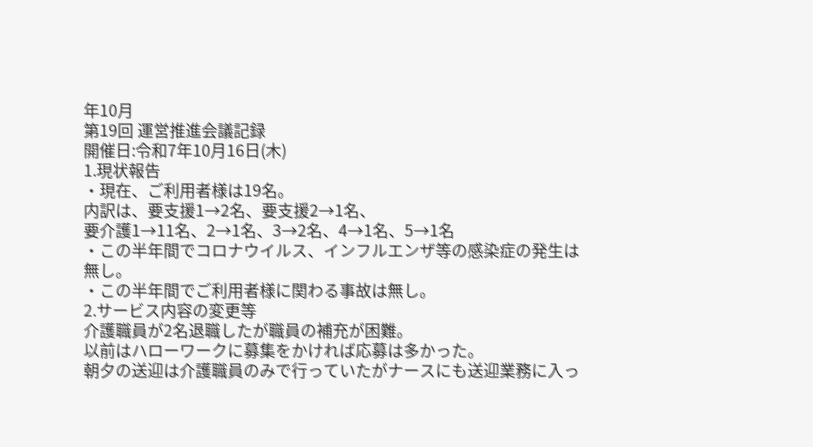年10月
第19回 運営推進会議記録
開催日:令和7年10月16日(木)
1.現状報告
・現在、ご利用者様は19名。
内訳は、要支援1→2名、要支援2→1名、
要介護1→11名、2→1名、3→2名、4→1名、5→1名
・この半年間でコロナウイルス、インフルエンザ等の感染症の発生は無し。
・この半年間でご利用者様に関わる事故は無し。
2.サービス内容の変更等
介護職員が2名退職したが職員の補充が困難。
以前はハローワークに募集をかければ応募は多かった。
朝夕の送迎は介護職員のみで行っていたがナースにも送迎業務に入っ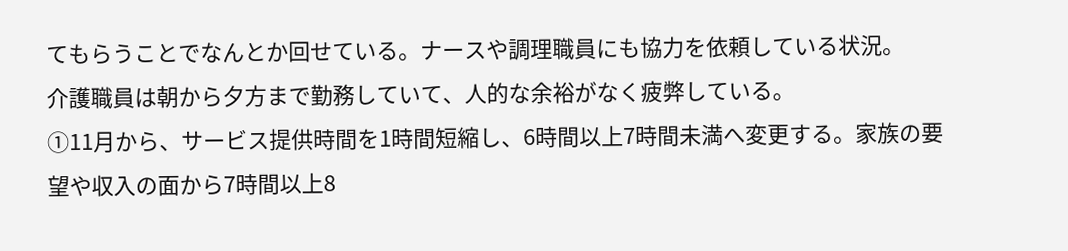てもらうことでなんとか回せている。ナースや調理職員にも協力を依頼している状況。
介護職員は朝から夕方まで勤務していて、人的な余裕がなく疲弊している。
①11月から、サービス提供時間を1時間短縮し、6時間以上7時間未満へ変更する。家族の要望や収入の面から7時間以上8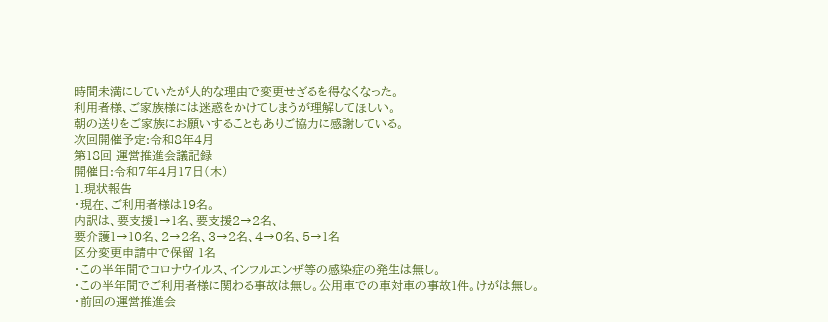時間未満にしていたが人的な理由で変更せざるを得なくなった。
利用者様、ご家族様には迷惑をかけてしまうが理解してほしい。
朝の送りをご家族にお願いすることもありご協力に感謝している。
次回開催予定:令和8年4月
第18回 運営推進会議記録
開催日:令和7年4月17日(木)
1.現状報告
・現在、ご利用者様は19名。
内訳は、要支援1→1名、要支援2→2名、
要介護1→10名、2→2名、3→2名、4→0名、5→1名
区分変更申請中で保留 1名
・この半年間でコロナウイルス、インフルエンザ等の感染症の発生は無し。
・この半年間でご利用者様に関わる事故は無し。公用車での車対車の事故1件。けがは無し。
・前回の運営推進会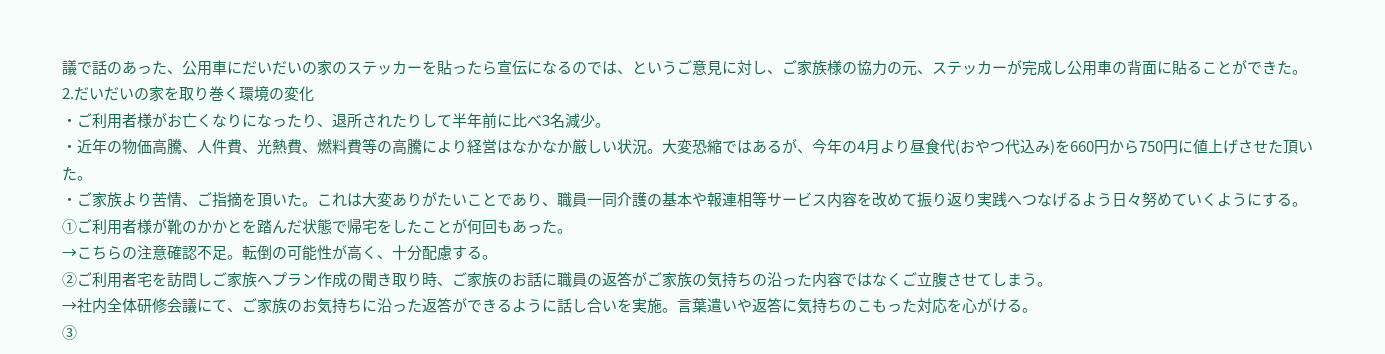議で話のあった、公用車にだいだいの家のステッカーを貼ったら宣伝になるのでは、というご意見に対し、ご家族様の協力の元、ステッカーが完成し公用車の背面に貼ることができた。
2.だいだいの家を取り巻く環境の変化
・ご利用者様がお亡くなりになったり、退所されたりして半年前に比べ3名減少。
・近年の物価高騰、人件費、光熱費、燃料費等の高騰により経営はなかなか厳しい状況。大変恐縮ではあるが、今年の4月より昼食代(おやつ代込み)を660円から750円に値上げさせた頂いた。
・ご家族より苦情、ご指摘を頂いた。これは大変ありがたいことであり、職員一同介護の基本や報連相等サービス内容を改めて振り返り実践へつなげるよう日々努めていくようにする。
①ご利用者様が靴のかかとを踏んだ状態で帰宅をしたことが何回もあった。
→こちらの注意確認不足。転倒の可能性が高く、十分配慮する。
②ご利用者宅を訪問しご家族へプラン作成の聞き取り時、ご家族のお話に職員の返答がご家族の気持ちの沿った内容ではなくご立腹させてしまう。
→社内全体研修会議にて、ご家族のお気持ちに沿った返答ができるように話し合いを実施。言葉遣いや返答に気持ちのこもった対応を心がける。
③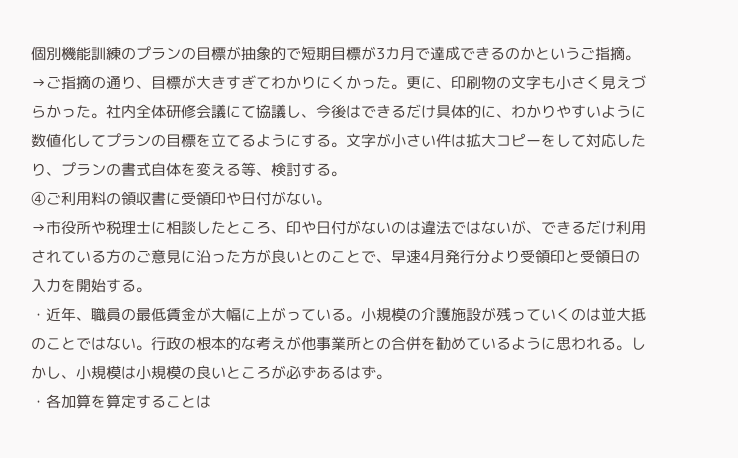個別機能訓練のプランの目標が抽象的で短期目標が3カ月で達成できるのかというご指摘。
→ご指摘の通り、目標が大きすぎてわかりにくかった。更に、印刷物の文字も小さく見えづらかった。社内全体研修会議にて協議し、今後はできるだけ具体的に、わかりやすいように数値化してプランの目標を立てるようにする。文字が小さい件は拡大コピーをして対応したり、プランの書式自体を変える等、検討する。
④ご利用料の領収書に受領印や日付がない。
→市役所や税理士に相談したところ、印や日付がないのは違法ではないが、できるだけ利用されている方のご意見に沿った方が良いとのことで、早速4月発行分より受領印と受領日の入力を開始する。
・近年、職員の最低賃金が大幅に上がっている。小規模の介護施設が残っていくのは並大抵のことではない。行政の根本的な考えが他事業所との合併を勧めているように思われる。しかし、小規模は小規模の良いところが必ずあるはず。
・各加算を算定することは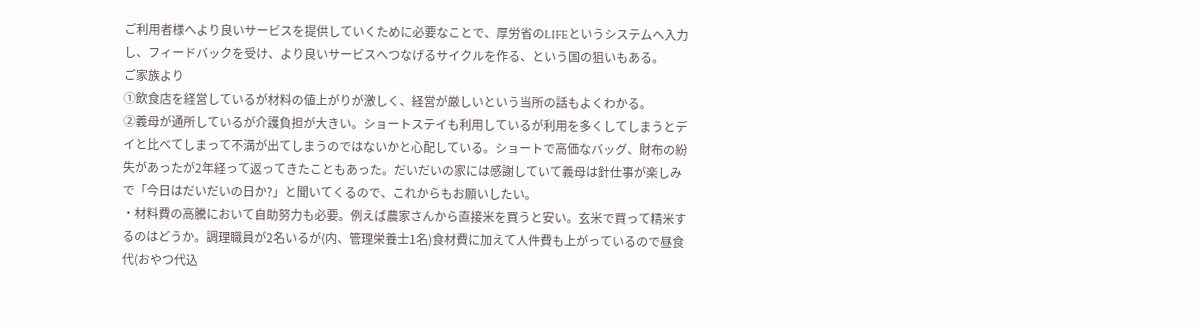ご利用者様へより良いサービスを提供していくために必要なことで、厚労省のLIFEというシステムへ入力し、フィードバックを受け、より良いサービスへつなげるサイクルを作る、という国の狙いもある。
ご家族より
①飲食店を経営しているが材料の値上がりが激しく、経営が厳しいという当所の話もよくわかる。
②義母が通所しているが介護負担が大きい。ショートステイも利用しているが利用を多くしてしまうとデイと比べてしまって不満が出てしまうのではないかと心配している。ショートで高価なバッグ、財布の紛失があったが2年経って返ってきたこともあった。だいだいの家には感謝していて義母は針仕事が楽しみで「今日はだいだいの日か?」と聞いてくるので、これからもお願いしたい。
・材料費の高騰において自助努力も必要。例えば農家さんから直接米を買うと安い。玄米で買って精米するのはどうか。調理職員が2名いるが(内、管理栄養士1名)食材費に加えて人件費も上がっているので昼食代(おやつ代込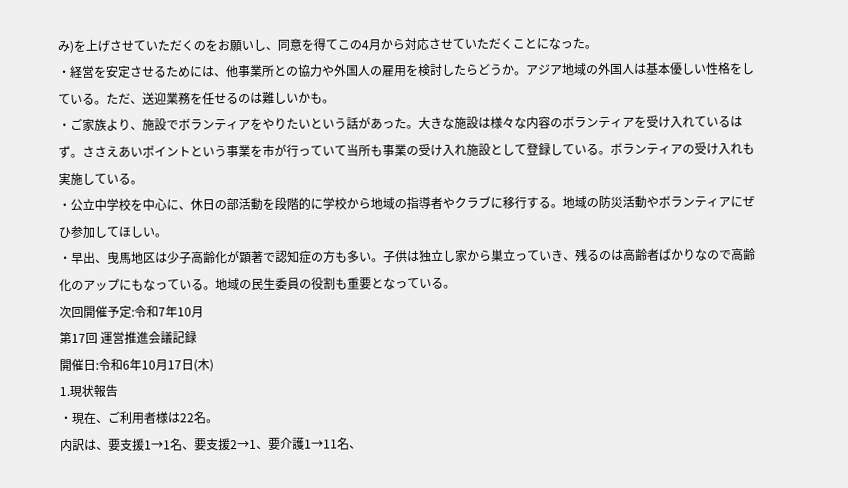み)を上げさせていただくのをお願いし、同意を得てこの4月から対応させていただくことになった。
・経営を安定させるためには、他事業所との協力や外国人の雇用を検討したらどうか。アジア地域の外国人は基本優しい性格をしている。ただ、送迎業務を任せるのは難しいかも。
・ご家族より、施設でボランティアをやりたいという話があった。大きな施設は様々な内容のボランティアを受け入れているはず。ささえあいポイントという事業を市が行っていて当所も事業の受け入れ施設として登録している。ボランティアの受け入れも実施している。
・公立中学校を中心に、休日の部活動を段階的に学校から地域の指導者やクラブに移行する。地域の防災活動やボランティアにぜひ参加してほしい。
・早出、曳馬地区は少子高齢化が顕著で認知症の方も多い。子供は独立し家から巣立っていき、残るのは高齢者ばかりなので高齢化のアップにもなっている。地域の民生委員の役割も重要となっている。
次回開催予定:令和7年10月
第17回 運営推進会議記録
開催日:令和6年10月17日(木)
1.現状報告
・現在、ご利用者様は22名。
内訳は、要支援1→1名、要支援2→1、要介護1→11名、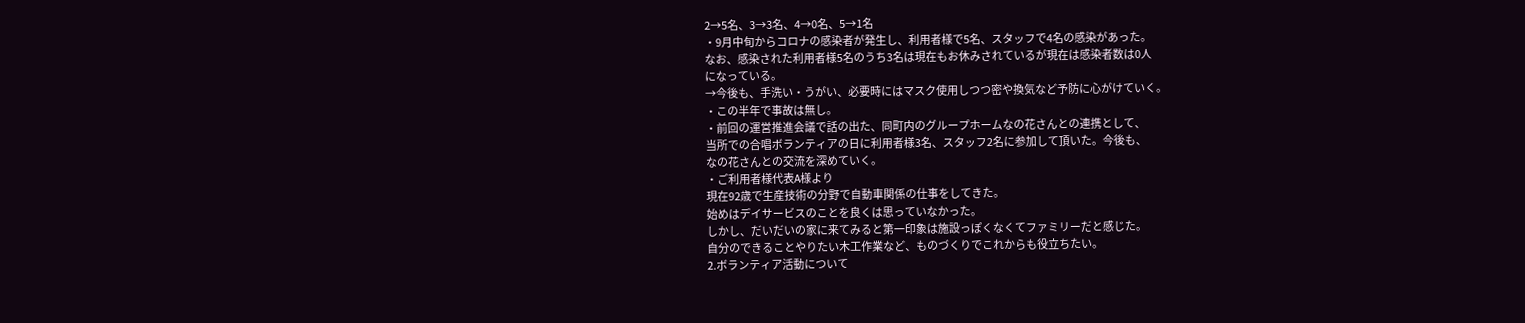2→5名、3→3名、4→0名、5→1名
・9月中旬からコロナの感染者が発生し、利用者様で5名、スタッフで4名の感染があった。
なお、感染された利用者様5名のうち3名は現在もお休みされているが現在は感染者数は0人
になっている。
→今後も、手洗い・うがい、必要時にはマスク使用しつつ密や換気など予防に心がけていく。
・この半年で事故は無し。
・前回の運営推進会議で話の出た、同町内のグループホームなの花さんとの連携として、
当所での合唱ボランティアの日に利用者様3名、スタッフ2名に参加して頂いた。今後も、
なの花さんとの交流を深めていく。
・ご利用者様代表A様より
現在92歳で生産技術の分野で自動車関係の仕事をしてきた。
始めはデイサービスのことを良くは思っていなかった。
しかし、だいだいの家に来てみると第一印象は施設っぽくなくてファミリーだと感じた。
自分のできることやりたい木工作業など、ものづくりでこれからも役立ちたい。
2.ボランティア活動について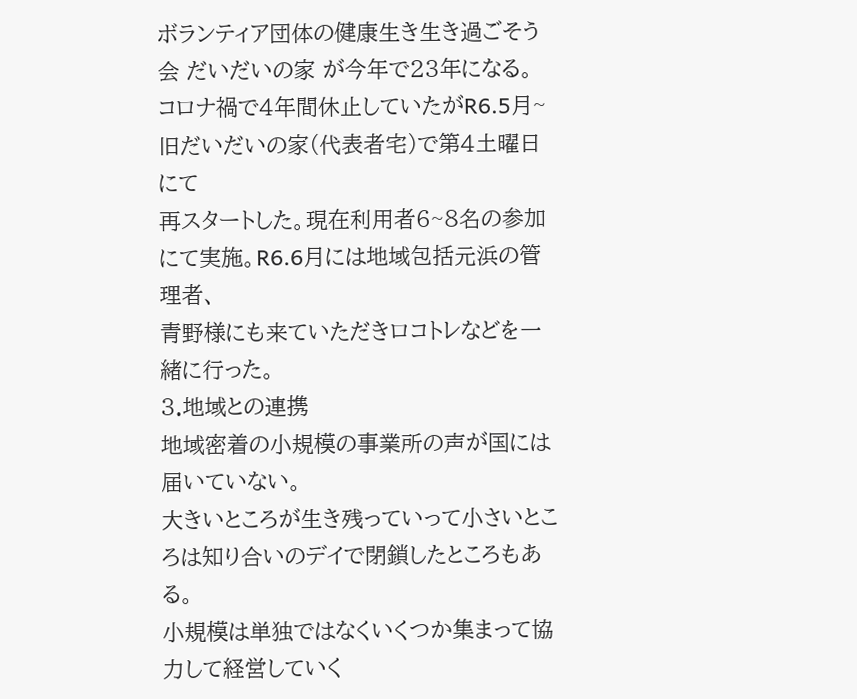ボランティア団体の健康生き生き過ごそう会 だいだいの家 が今年で23年になる。
コロナ禍で4年間休止していたがR6.5月~旧だいだいの家(代表者宅)で第4土曜日にて
再スタートした。現在利用者6~8名の参加にて実施。R6.6月には地域包括元浜の管理者、
青野様にも来ていただきロコトレなどを一緒に行った。
3.地域との連携
地域密着の小規模の事業所の声が国には届いていない。
大きいところが生き残っていって小さいところは知り合いのデイで閉鎖したところもある。
小規模は単独ではなくいくつか集まって協力して経営していく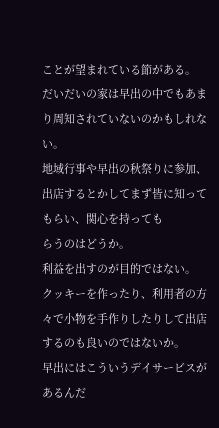ことが望まれている節がある。
だいだいの家は早出の中でもあまり周知されていないのかもしれない。
地域行事や早出の秋祭りに参加、出店するとかしてまず皆に知ってもらい、関心を持っても
らうのはどうか。
利益を出すのが目的ではない。
クッキーを作ったり、利用者の方々で小物を手作りしたりして出店するのも良いのではないか。
早出にはこういうデイサービスがあるんだ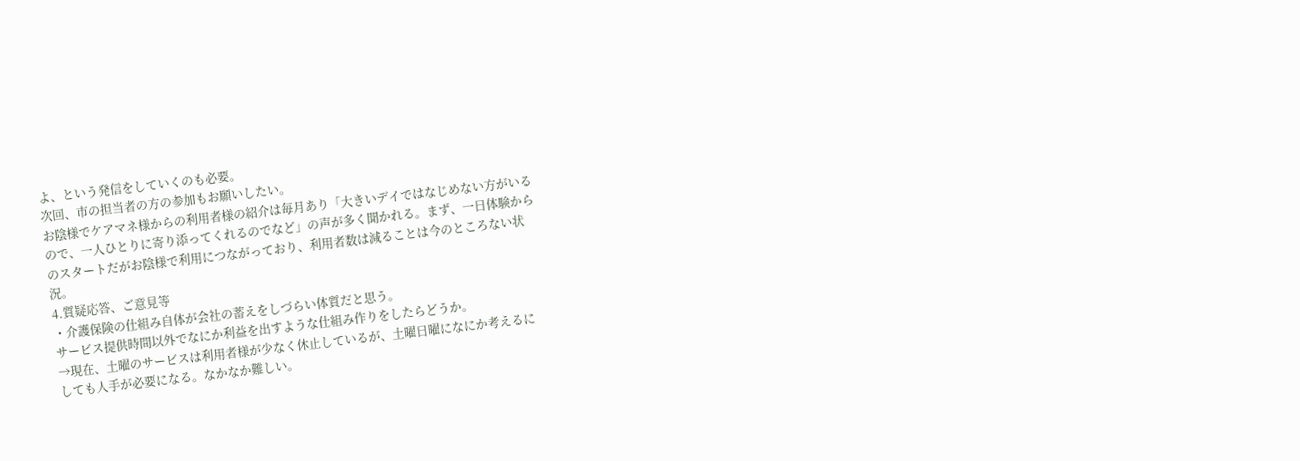よ、という発信をしていくのも必要。
次回、市の担当者の方の参加もお願いしたい。
お陰様でケアマネ様からの利用者様の紹介は毎月あり「大きいデイではなじめない方がいる
ので、一人ひとりに寄り添ってくれるのでなど」の声が多く聞かれる。まず、一日体験から
のスタートだがお陰様で利用につながっており、利用者数は減ることは今のところない状
況。
4.質疑応答、ご意見等
・介護保険の仕組み自体が会社の蓄えをしづらい体質だと思う。
サービス提供時間以外でなにか利益を出すような仕組み作りをしたらどうか。
→現在、土曜のサービスは利用者様が少なく休止しているが、土曜日曜になにか考えるに
しても人手が必要になる。なかなか難しい。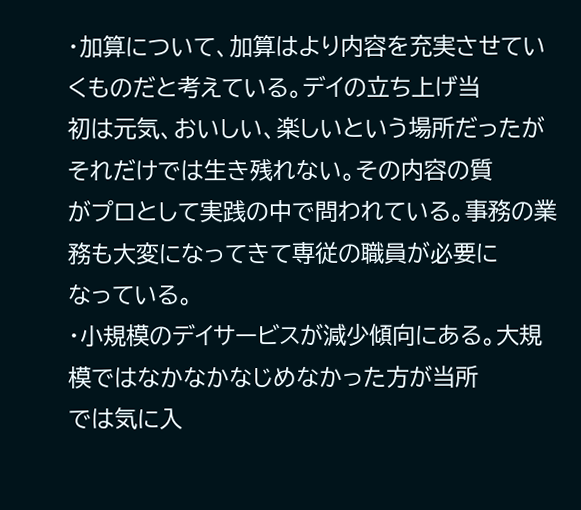・加算について、加算はより内容を充実させていくものだと考えている。デイの立ち上げ当
初は元気、おいしい、楽しいという場所だったがそれだけでは生き残れない。その内容の質
がプロとして実践の中で問われている。事務の業務も大変になってきて専従の職員が必要に
なっている。
・小規模のデイサービスが減少傾向にある。大規模ではなかなかなじめなかった方が当所
では気に入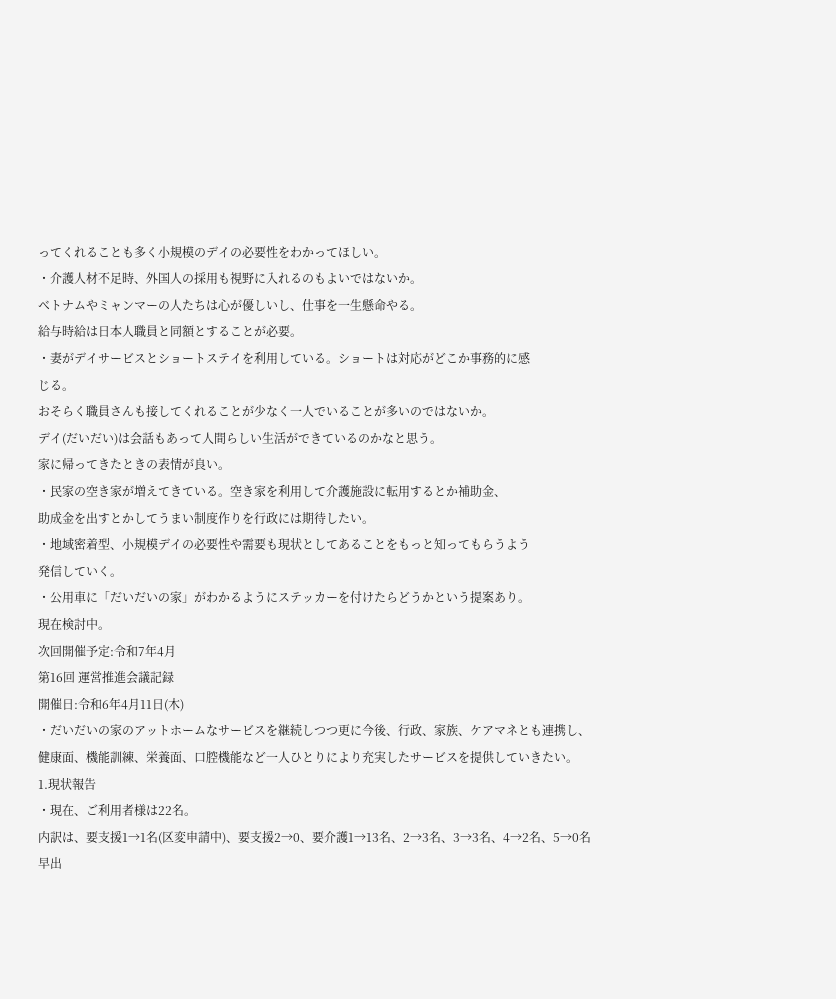ってくれることも多く小規模のデイの必要性をわかってほしい。
・介護人材不足時、外国人の採用も視野に入れるのもよいではないか。
ベトナムやミャンマーの人たちは心が優しいし、仕事を一生懸命やる。
給与時給は日本人職員と同額とすることが必要。
・妻がデイサービスとショートステイを利用している。ショートは対応がどこか事務的に感
じる。
おそらく職員さんも接してくれることが少なく一人でいることが多いのではないか。
デイ(だいだい)は会話もあって人間らしい生活ができているのかなと思う。
家に帰ってきたときの表情が良い。
・民家の空き家が増えてきている。空き家を利用して介護施設に転用するとか補助金、
助成金を出すとかしてうまい制度作りを行政には期待したい。
・地域密着型、小規模デイの必要性や需要も現状としてあることをもっと知ってもらうよう
発信していく。
・公用車に「だいだいの家」がわかるようにステッカーを付けたらどうかという提案あり。
現在検討中。
次回開催予定:令和7年4月
第16回 運営推進会議記録
開催日:令和6年4月11日(木)
・だいだいの家のアットホームなサービスを継続しつつ更に今後、行政、家族、ケアマネとも連携し、健康面、機能訓練、栄養面、口腔機能など一人ひとりにより充実したサービスを提供していきたい。
1.現状報告
・現在、ご利用者様は22名。
内訳は、要支援1→1名(区変申請中)、要支援2→0、要介護1→13名、2→3名、3→3名、4→2名、5→0名
早出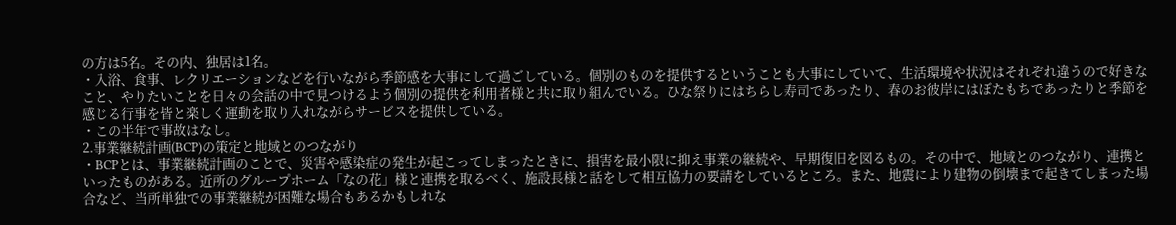の方は5名。その内、独居は1名。
・入浴、食事、レクリエーションなどを行いながら季節感を大事にして過ごしている。個別のものを提供するということも大事にしていて、生活環境や状況はそれぞれ違うので好きなこと、やりたいことを日々の会話の中で見つけるよう個別の提供を利用者様と共に取り組んでいる。ひな祭りにはちらし寿司であったり、春のお彼岸にはぼたもちであったりと季節を感じる行事を皆と楽しく運動を取り入れながらサービスを提供している。
・この半年で事故はなし。
2.事業継続計画(BCP)の策定と地域とのつながり
・BCPとは、事業継続計画のことで、災害や感染症の発生が起こってしまったときに、損害を最小限に抑え事業の継続や、早期復旧を図るもの。その中で、地域とのつながり、連携といったものがある。近所のグループホーム「なの花」様と連携を取るべく、施設長様と話をして相互協力の要請をしているところ。また、地震により建物の倒壊まで起きてしまった場合など、当所単独での事業継続が困難な場合もあるかもしれな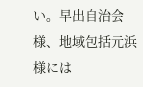い。早出自治会様、地域包括元浜様には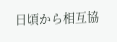日頃から相互協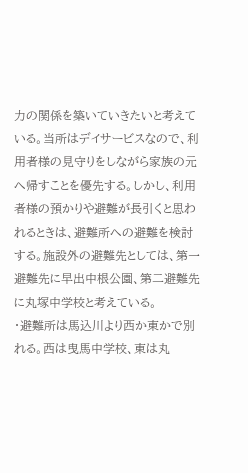力の関係を築いていきたいと考えている。当所はデイサービスなので、利用者様の見守りをしながら家族の元へ帰すことを優先する。しかし、利用者様の預かりや避難が長引くと思われるときは、避難所への避難を検討する。施設外の避難先としては、第一避難先に早出中根公園、第二避難先に丸塚中学校と考えている。
・避難所は馬込川より西か東かで別れる。西は曳馬中学校、東は丸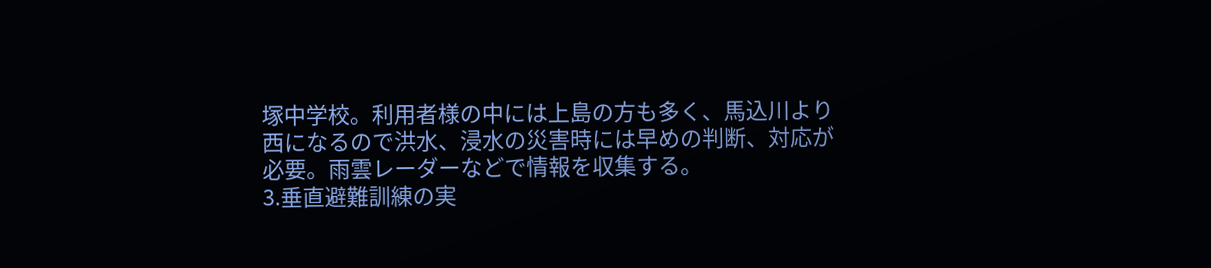塚中学校。利用者様の中には上島の方も多く、馬込川より西になるので洪水、浸水の災害時には早めの判断、対応が必要。雨雲レーダーなどで情報を収集する。
3.垂直避難訓練の実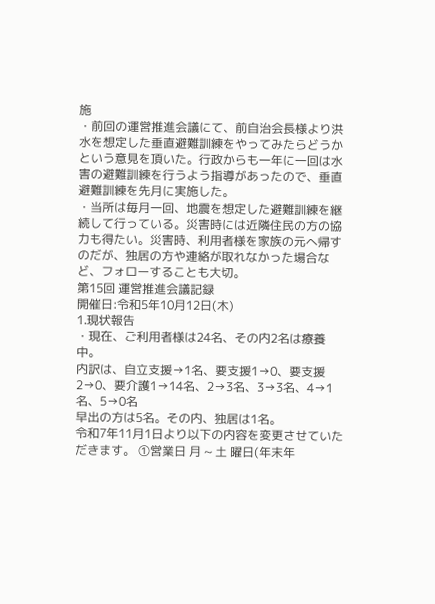施
・前回の運営推進会議にて、前自治会長様より洪水を想定した垂直避難訓練をやってみたらどうかという意見を頂いた。行政からも一年に一回は水害の避難訓練を行うよう指導があったので、垂直避難訓練を先月に実施した。
・当所は毎月一回、地震を想定した避難訓練を継続して行っている。災害時には近隣住民の方の協力も得たい。災害時、利用者様を家族の元へ帰すのだが、独居の方や連絡が取れなかった場合など、フォローすることも大切。
第15回 運営推進会議記録
開催日:令和5年10月12日(木)
1.現状報告
・現在、ご利用者様は24名、その内2名は療養中。
内訳は、自立支援→1名、要支援1→0、要支援2→0、要介護1→14名、2→3名、3→3名、4→1名、5→0名
早出の方は5名。その内、独居は1名。
令和7年11月1日より以下の内容を変更させていただきます。 ①営業日 月 ~ 土 曜日(年末年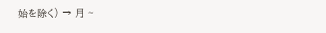始を除く) → 月 ~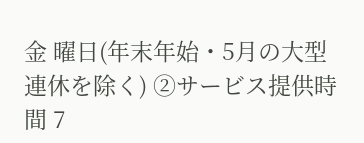金 曜日(年末年始・5月の大型連休を除く) ②サービス提供時間 7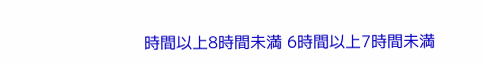時間以上8時間未満 6時間以上7時間未満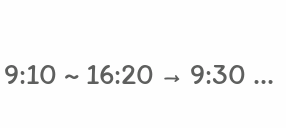9:10 ~ 16:20 → 9:30 ...